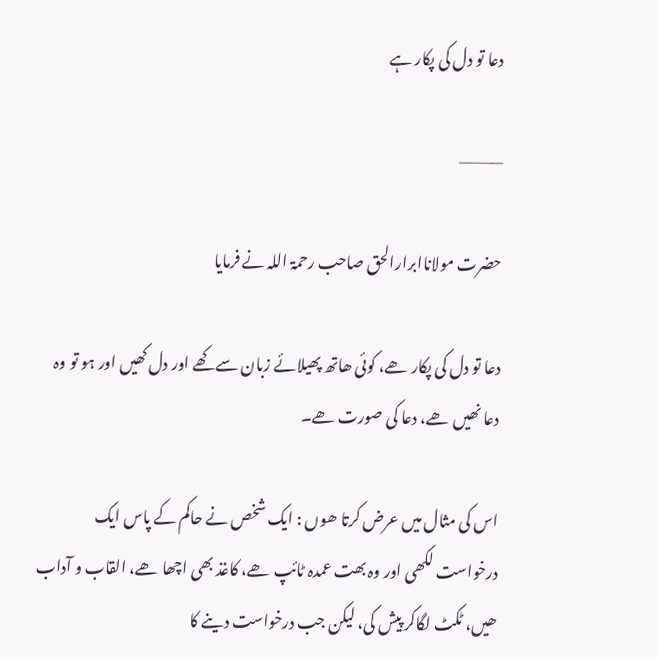دعا تو دل کی پکار ہے

———–

حضرت مولاناابرارالحق صاحب رحمۃ اللہ نے فرمایا

دعا تو دل کی پکار ھے، کوئی ھاتھ پھیلائے زبان سے کھے اور دل کھیں اور ہو تو وہ دعا نھیں ھے، دعا کی صورت ھے۔

اس کی مثال میں عرض کرتا ھوں : ایک شخص نے حاکم کے پاس ایک درخواست لکھی اور وہ بھت عمدہ ٹائپ ھے، کاغذ بھی اچھا ھے، القاب و آداب ھیں، ٹکٹ لگاکر پیش کی، لیکن جب درخواست دینے کا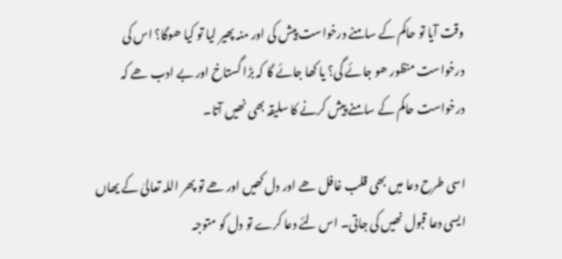وقت آیا تو حاکم کے سامنے درخواست پیش کی اور منہ پھیر لیا تو کیا ھوگا؟ اس کی درخواست منظور ھو جائے گی؟ یا کھا جائے گا کہ بڑا گستاخ اور بے ادب ھے کہ درخواست حاکم کے سامنے پیش کرنے کا سلیقہ بھی نھیں آتا۔

اسی طرح دعا میں بھی قلب غافل ھے اور دل کھیں اور ھے تو پھر اللہ تعالیٰ کے یھاں ایسی دعا قبول نھیں کی جاتی۔ اس لئے دعا کرے تو دل کو متوجہ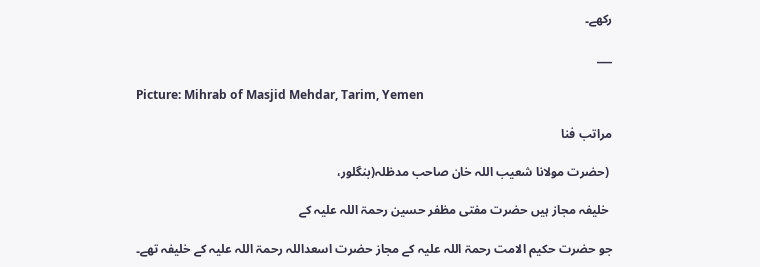رکھے۔

___

Picture: Mihrab of Masjid Mehdar, Tarim, Yemen

مراتب فنا

 (حضرت مولانا شعیب اللہ خان صاحب مدظلہ(بنگلور،

 خلیفہ مجاز ہیں حضرت مفتی مظفر حسین رحمۃ اللہ علیہ کے

جو حضرت حکیم الامت رحمۃ اللہ علیہ کے مجاز حضرت اسعداللہ رحمۃ اللہ علیہ کے خلیفہ تھے۔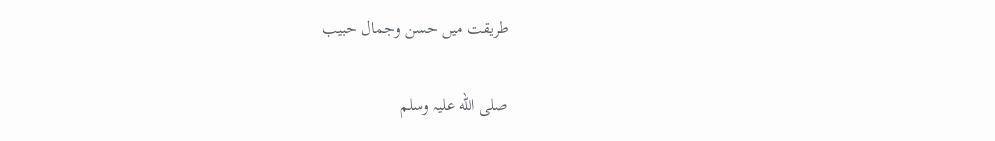طریقت میں حسن وجمال حبیب

صلی الله علیہ وسلم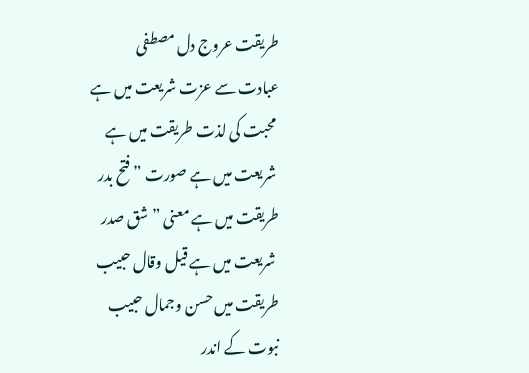طریقت عروج دل مصطفی
عبادت سے عزت شریعت میں ہے
 محبت کی لذت طریقت میں ہے
 شریعت میں ہے صورت ”فتح بدر
طریقت میں ہے معنی ”شق صدر
 شریعت میں ہے قیل وقال حبیب
طریقت میں حسن وجمال حبیب
نبوت کے اندر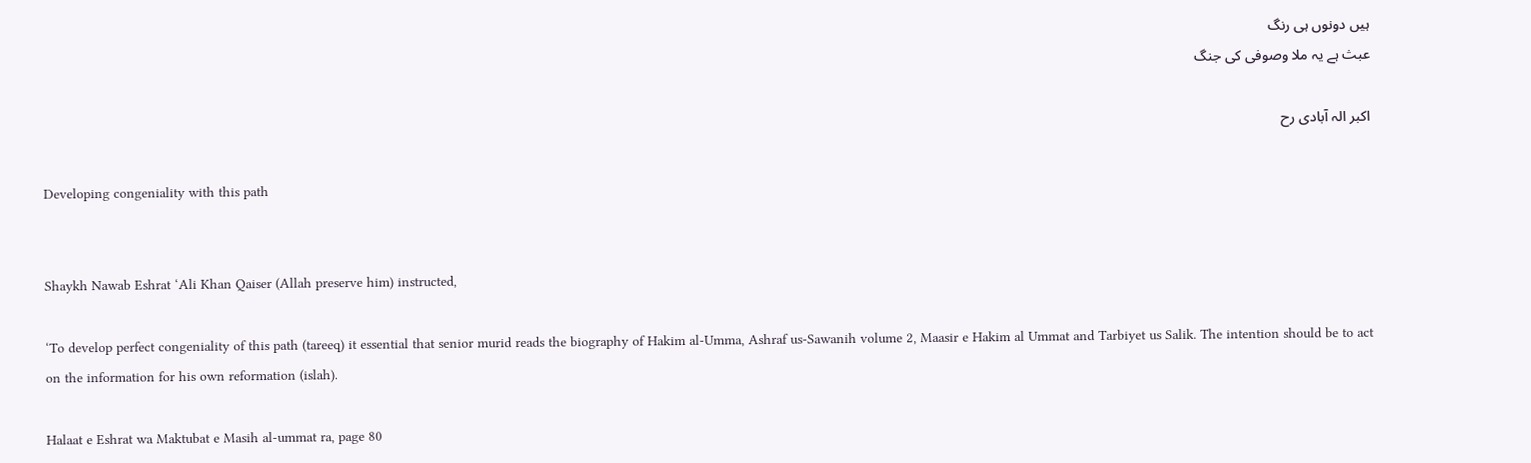ہیں دونوں ہی رنگ
عبث ہے یہ ملا وصوفی کی جنگ

اکبر الہ آبادی رح

Developing congeniality with this path


Shaykh Nawab Eshrat ‘Ali Khan Qaiser (Allah preserve him) instructed,

‘To develop perfect congeniality of this path (tareeq) it essential that senior murid reads the biography of Hakim al-Umma, Ashraf us-Sawanih volume 2, Maasir e Hakim al Ummat and Tarbiyet us Salik. The intention should be to act on the information for his own reformation (islah).

Halaat e Eshrat wa Maktubat e Masih al-ummat ra, page 80